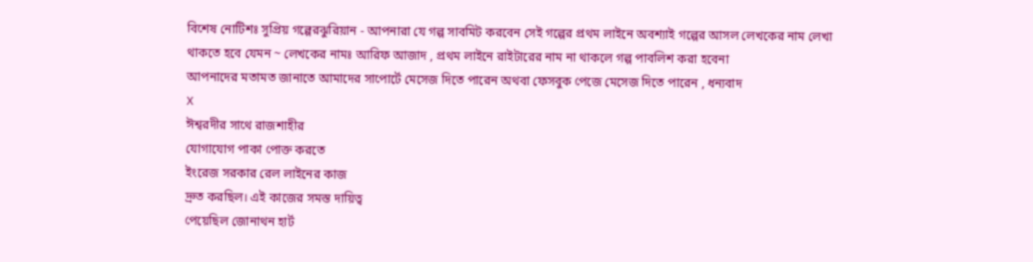বিশেষ নোটিশঃ সুপ্রিয় গল্পেরঝুরিয়ান - আপনারা যে গল্প সাবমিট করবেন সেই গল্পের প্রথম লাইনে অবশ্যাই গল্পের আসল লেখকের নাম লেখা থাকতে হবে যেমন ~ লেখকের নামঃ আরিফ আজাদ , প্রথম লাইনে রাইটারের নাম না থাকলে গল্প পাবলিশ করা হবেনা
আপনাদের মতামত জানাতে আমাদের সাপোর্টে মেসেজ দিতে পারেন অথবা ফেসবুক পেজে মেসেজ দিতে পারেন , ধন্যবাদ
X
ঈশ্বরদীর সাথে রাজশাহীর
যোগাযোগ পাকা পোক্ত করতে
ইংরেজ সরকার রেল লাইনের কাজ
দ্রুত করছিল। এই কাজের সমস্ত দায়িত্ব
পেয়েছিল জোনাথন হার্ট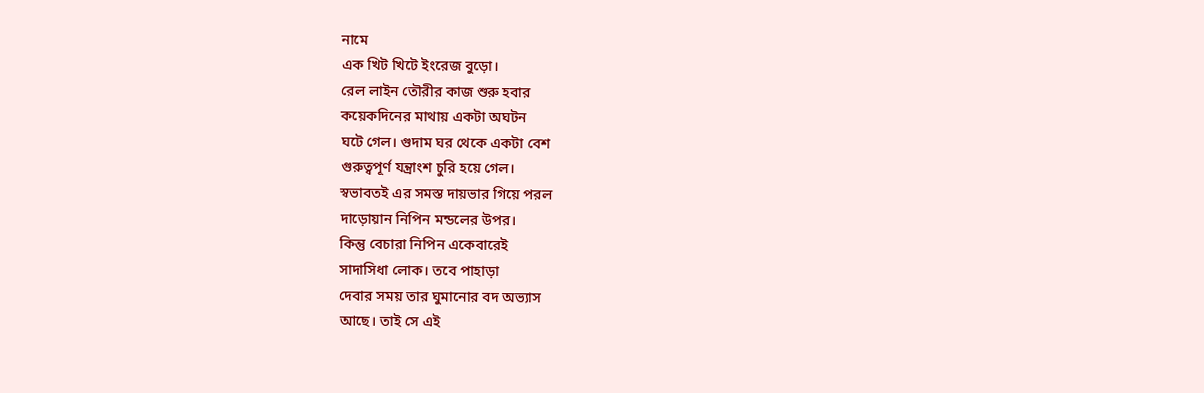নামে
এক খিট খিটে ইংরেজ বুড়ো।
রেল লাইন তৌরীর কাজ শুরু হবার
কয়েকদিনের মাথায় একটা অঘটন
ঘটে গেল। গুদাম ঘর থেকে একটা বেশ
গুরুত্বপূর্ণ যন্ত্রাংশ চুরি হয়ে গেল।
স্বভাবতই এর সমস্ত দায়ভার গিয়ে পরল
দাড়োয়ান নিপিন মন্ডলের উপর।
কিন্তু বেচারা নিপিন একেবারেই
সাদাসিধা লোক। তবে পাহাড়া
দেবার সময় তার ঘুমানোর বদ অভ্যাস
আছে। তাই সে এই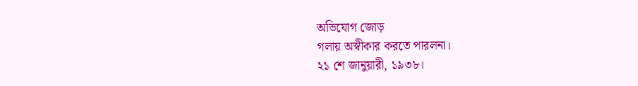অভিযোগ জোড়
গলায় অস্বীকার করতে পারলনা।
২১ শে জানুয়ারী, ১৯৩৮।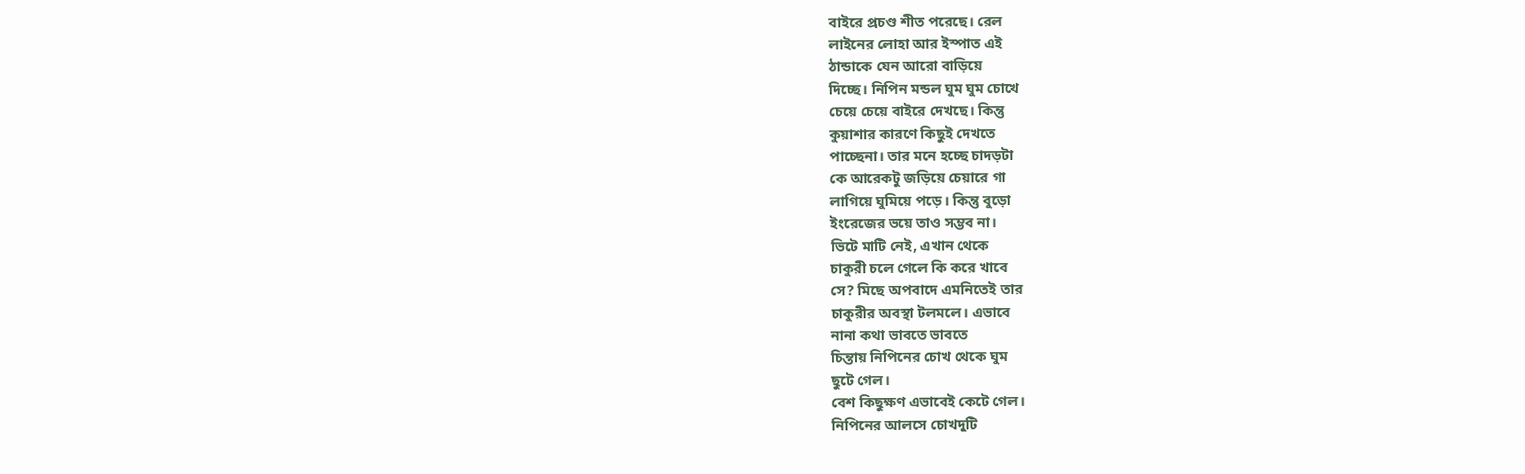বাইরে প্রচণ্ড শীত পরেছে। রেল
লাইনের লোহা আর ইস্পাত এই
ঠান্ডাকে যেন আরো বাড়িয়ে
দিচ্ছে। নিপিন মন্ডল ঘুম ঘুম চোখে
চেয়ে চেয়ে বাইরে দেখছে। কিন্তু
কুয়াশার কারণে কিছুই দেখতে
পাচ্ছেনা। তার মনে হচ্ছে চাদড়টা
কে আরেকটু জড়িয়ে চেয়ারে গা
লাগিয়ে ঘুমিয়ে পড়ে। কিন্তু বুড়ো
ইংরেজের ভয়ে তাও সম্ভব না।
ভিটে মাটি নেই, এখান থেকে
চাকুরী চলে গেলে কি করে খাবে
সে? মিছে অপবাদে এমনিতেই তার
চাকুরীর অবস্থা টলমলে। এভাবে
নানা কথা ভাবতে ভাবতে
চিন্তায় নিপিনের চোখ থেকে ঘুম
ছুটে গেল।
বেশ কিছুক্ষণ এভাবেই কেটে গেল।
নিপিনের আলসে চোখদুটি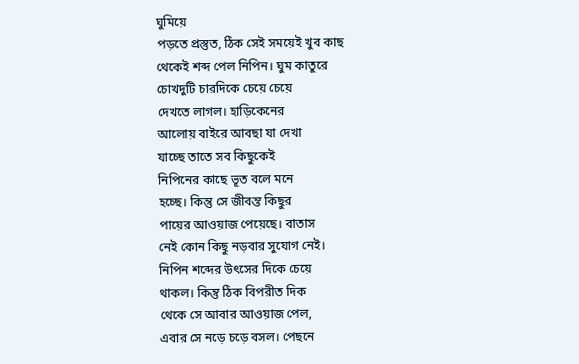ঘুমিয়ে
পড়তে প্রস্তুত, ঠিক সেই সময়েই খুব কাছ
থেকেই শব্দ পেল নিপিন। ঘুম কাতুরে
চোখদুটি চারদিকে চেয়ে চেয়ে
দেখতে লাগল। হাড়িকেনের
আলোয় বাইরে আবছা যা দেখা
যাচ্ছে তাতে সব কিছুকেই
নিপিনের কাছে ভূত বলে মনে
হচ্ছে। কিন্তু সে জীবন্ত কিছুর
পায়ের আওয়াজ পেয়েছে। বাতাস
নেই কোন কিছু নড়বার সুযোগ নেই।
নিপিন শব্দের উৎসের দিকে চেয়ে
থাকল। কিন্তু ঠিক বিপরীত দিক
থেকে সে আবার আওয়াজ পেল,
এবার সে নড়ে চড়ে বসল। পেছনে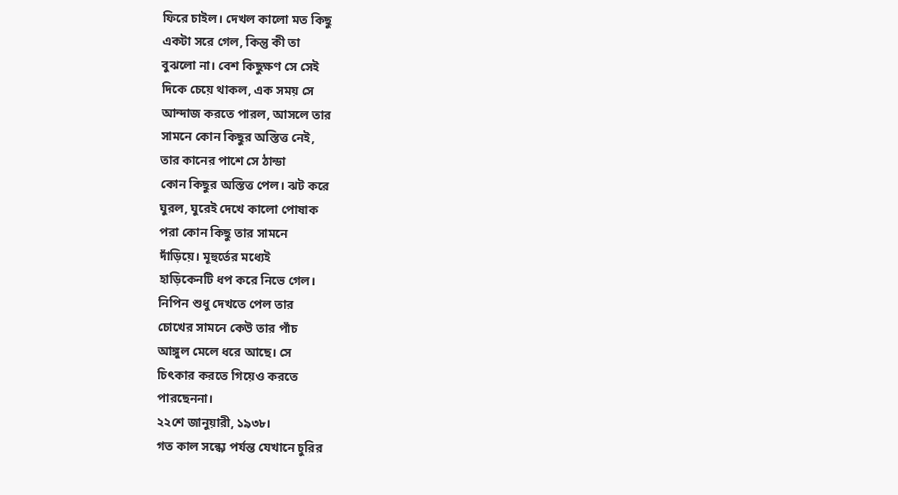ফিরে চাইল। দেখল কালো মত কিছু
একটা সরে গেল, কিন্তু কী তা
বুঝলো না। বেশ কিছুক্ষণ সে সেই
দিকে চেয়ে থাকল, এক সময় সে
আন্দাজ করতে পারল, আসলে তার
সামনে কোন কিছুর অস্তিত্ত নেই,
তার কানের পাশে সে ঠান্ডা
কোন কিছুর অস্তিত্ত পেল। ঝট করে
ঘুরল, ঘুরেই দেখে কালো পোষাক
পরা কোন কিছু তার সামনে
দাঁড়িয়ে। মূহুর্তের মধ্যেই
হাড়িকেনটি ধপ করে নিভে গেল।
নিপিন শুধু দেখতে পেল তার
চোখের সামনে কেউ তার পাঁচ
আঙ্গুল মেলে ধরে আছে। সে
চিৎকার করতে গিয়েও করতে
পারছেননা।
২২শে জানুয়ারী, ১৯৩৮।
গত কাল সন্ধ্যে পর্যন্ত যেখানে চুরির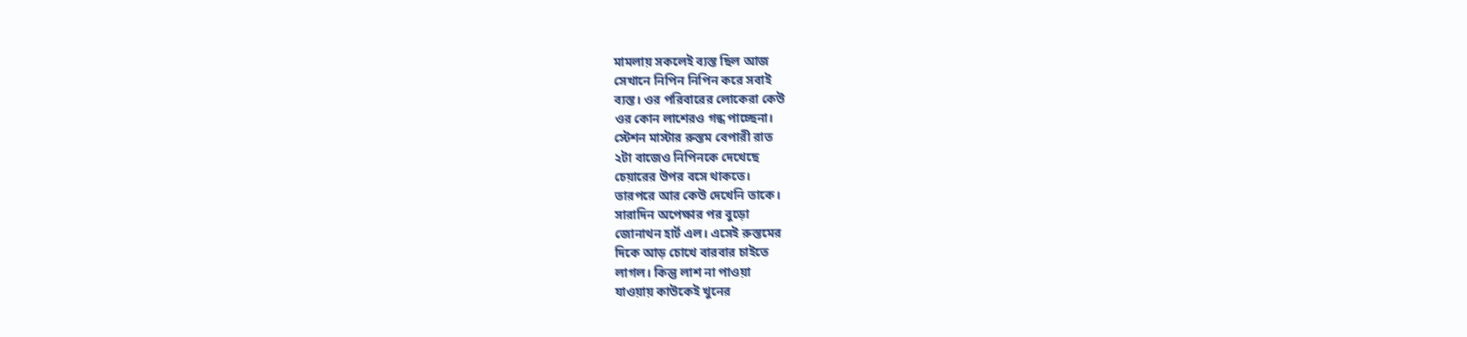মামলায় সকলেই ব্যস্ত ছিল আজ
সেখানে নিপিন নিপিন করে সবাই
ব্যস্ত। ওর পরিবারের লোকেরা কেউ
ওর কোন লাশেরও গন্ধ পাচ্ছেনা।
স্টেশন মাস্টার রুস্তম বেপারী রাত
২টা বাজেও নিপিনকে দেখেছে
চেয়ারের উপর বসে থাকতে।
তারপরে আর কেউ দেখেনি তাকে।
সারাদিন অপেক্ষার পর বুড়ো
জোনাথন হার্ট এল। এসেই রুস্তমের
দিকে আড় চোখে বারবার চাইতে
লাগল। কিন্তু লাশ না পাওয়া
যাওয়ায় কাউকেই খুনের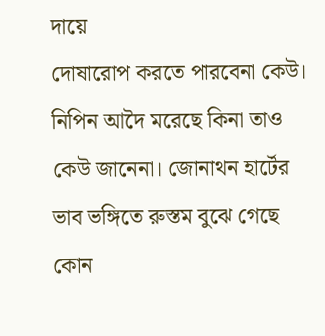দায়ে
দোষারোপ করতে পারবেনা কেউ।
নিপিন আদৈ মরেছে কিনা তাও
কেউ জানেনা। জোনাথন হার্টের
ভাব ভঙ্গিতে রুস্তম বুঝে গেছে
কোন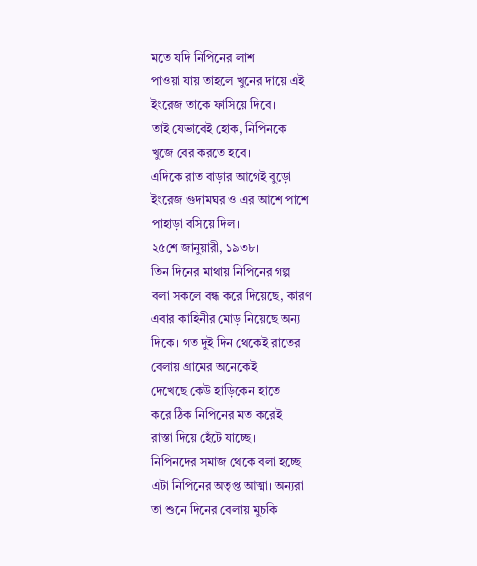মতে যদি নিপিনের লাশ
পাওয়া যায় তাহলে খুনের দায়ে এই
ইংরেজ তাকে ফাসিয়ে দিবে।
তাই যেভাবেই হোক, নিপিনকে
খুজে বের করতে হবে।
এদিকে রাত বাড়ার আগেই বুড়ো
ইংরেজ গুদামঘর ও এর আশে পাশে
পাহাড়া বসিয়ে দিল।
২৫শে জানুয়ারী, ১৯৩৮।
তিন দিনের মাথায় নিপিনের গল্প
বলা সকলে বন্ধ করে দিয়েছে, কারণ
এবার কাহিনীর মোড় নিয়েছে অন্য
দিকে। গত দুই দিন থেকেই রাতের
বেলায় গ্রামের অনেকেই
দেখেছে কেউ হাড়িকেন হাতে
করে ঠিক নিপিনের মত করেই
রাস্তা দিয়ে হেঁটে যাচ্ছে।
নিপিনদের সমাজ থেকে বলা হচ্ছে
এটা নিপিনের অতৃপ্ত আত্মা। অন্যরা
তা শুনে দিনের বেলায় মুচকি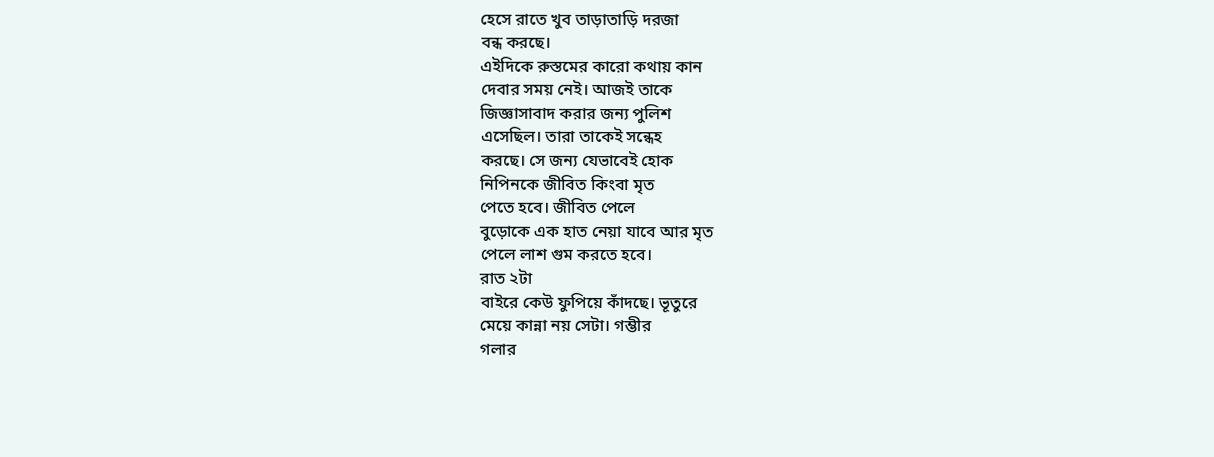হেসে রাতে খুব তাড়াতাড়ি দরজা
বন্ধ করছে।
এইদিকে রুস্তমের কারো কথায় কান
দেবার সময় নেই। আজই তাকে
জিজ্ঞাসাবাদ করার জন্য পুলিশ
এসেছিল। তারা তাকেই সন্ধেহ
করছে। সে জন্য যেভাবেই হোক
নিপিনকে জীবিত কিংবা মৃত
পেতে হবে। জীবিত পেলে
বুড়োকে এক হাত নেয়া যাবে আর মৃত
পেলে লাশ গুম করতে হবে।
রাত ২টা
বাইরে কেউ ফুপিয়ে কাঁদছে। ভূতুরে
মেয়ে কান্না নয় সেটা। গম্ভীর
গলার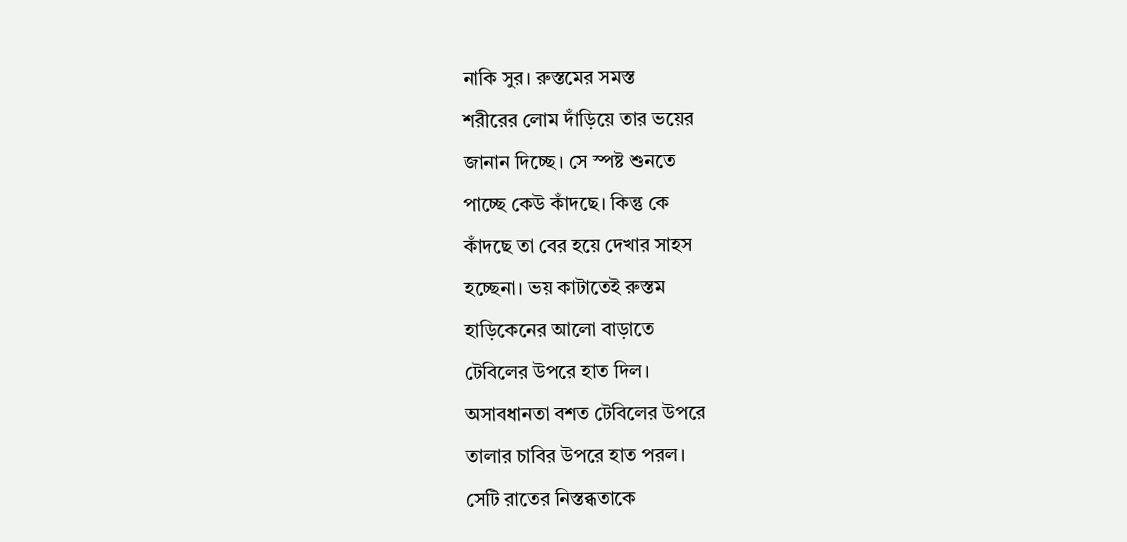নাকি সুর। রুস্তমের সমস্ত
শরীরের লোম দাঁড়িয়ে তার ভয়ের
জানান দিচ্ছে। সে স্পষ্ট শুনতে
পাচ্ছে কেউ কাঁদছে। কিন্তু কে
কাঁদছে তা বের হয়ে দেখার সাহস
হচ্ছেনা। ভয় কাটাতেই রুস্তম
হাড়িকেনের আলো বাড়াতে
টেবিলের উপরে হাত দিল।
অসাবধানতা বশত টেবিলের উপরে
তালার চাবির উপরে হাত পরল।
সেটি রাতের নিস্তব্ধতাকে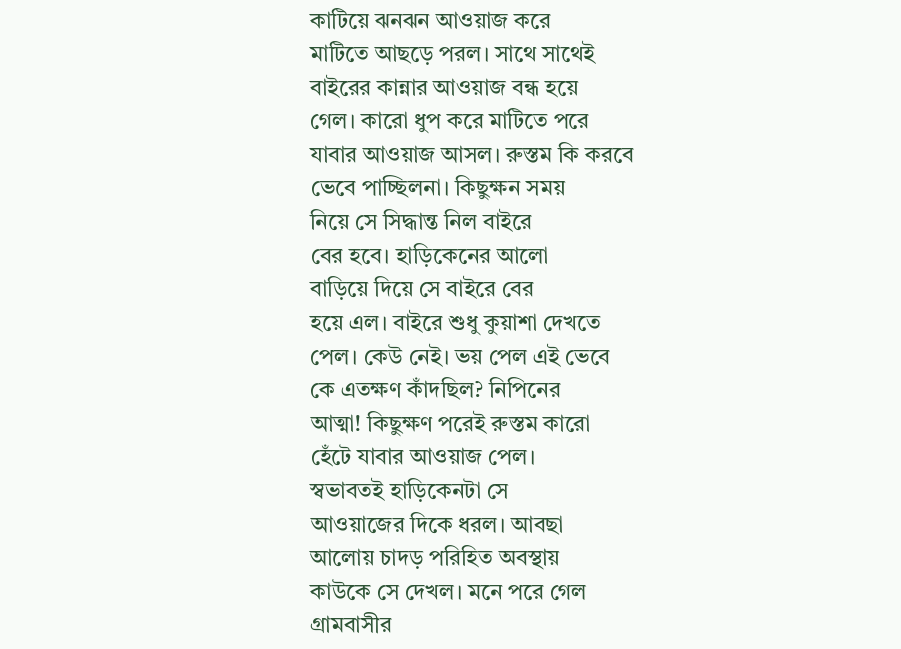কাটিয়ে ঝনঝন আওয়াজ করে
মাটিতে আছড়ে পরল। সাথে সাথেই
বাইরের কান্নার আওয়াজ বন্ধ হয়ে
গেল। কারো ধুপ করে মাটিতে পরে
যাবার আওয়াজ আসল। রুস্তম কি করবে
ভেবে পাচ্ছিলনা। কিছুক্ষন সময়
নিয়ে সে সিদ্ধান্ত নিল বাইরে
বের হবে। হাড়িকেনের আলো
বাড়িয়ে দিয়ে সে বাইরে বের
হয়ে এল। বাইরে শুধু কুয়াশা দেখতে
পেল। কেউ নেই। ভয় পেল এই ভেবে
কে এতক্ষণ কাঁদছিল? নিপিনের
আত্মা! কিছুক্ষণ পরেই রুস্তম কারো
হেঁটে যাবার আওয়াজ পেল।
স্বভাবতই হাড়িকেনটা সে
আওয়াজের দিকে ধরল। আবছা
আলোয় চাদড় পরিহিত অবস্থায়
কাউকে সে দেখল। মনে পরে গেল
গ্রামবাসীর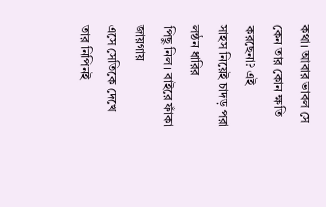কথা। আবার ভাবল সে
কেন তার কোন ক্ষতি করছেনা? এই
সাহস নিয়েই চাদড় পরা লন্ঠন ধারির
পিছু নিল। বাইরে ফাঁকা জায়গায়
এসে সেতিকে দেখে তার নিপিনই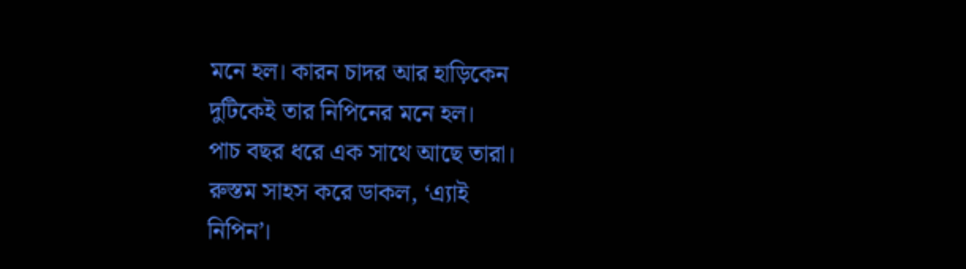মনে হল। কারন চাদর আর হাড়িকেন
দুটিকেই তার নিপিনের মনে হল।
পাচ বছর ধরে এক সাথে আছে তারা।
রুস্তম সাহস করে ডাকল, ‘এ্যাই
নিপিন’।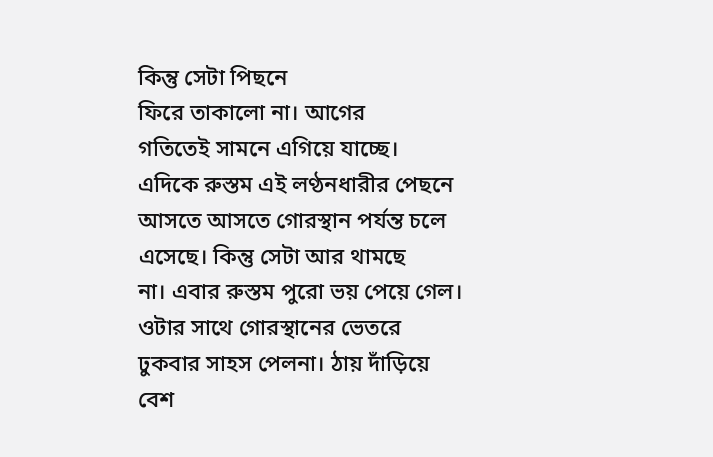কিন্তু সেটা পিছনে
ফিরে তাকালো না। আগের
গতিতেই সামনে এগিয়ে যাচ্ছে।
এদিকে রুস্তম এই লণ্ঠনধারীর পেছনে
আসতে আসতে গোরস্থান পর্যন্ত চলে
এসেছে। কিন্তু সেটা আর থামছে
না। এবার রুস্তম পুরো ভয় পেয়ে গেল।
ওটার সাথে গোরস্থানের ভেতরে
ঢুকবার সাহস পেলনা। ঠায় দাঁড়িয়ে
বেশ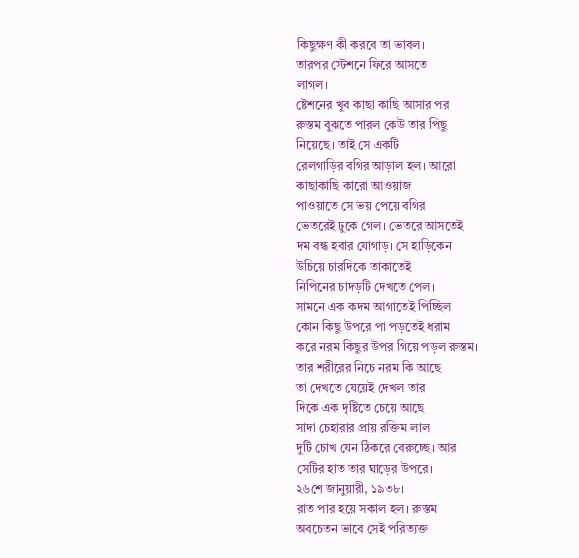কিছুক্ষণ কী করবে তা ভাবল।
তারপর স্টেশনে ফিরে আসতে
লাগল।
ষ্টেশনের খুব কাছা কাছি আসার পর
রুস্তম বুঝতে পারল কেউ তার পিছু
নিয়েছে। তাই সে একটি
রেলগাড়ির বগির আড়াল হল। আরো
কাছাকাছি কারো আওয়াজ
পাওয়াতে সে ভয় পেয়ে বগির
ভেতরেই ঢুকে গেল। ভেতরে আসতেই
দম বন্ধ হবার যোগাড়। সে হাড়িকেন
উচিয়ে চারদিকে তাকাতেই
নিপিনের চাদড়টি দেখতে পেল।
সামনে এক কদম আগাতেই পিচ্ছিল
কোন কিছু উপরে পা পড়তেই ধরাম
করে নরম কিছুর উপর গিয়ে পড়ল রুস্তম।
তার শরীরের নিচে নরম কি আছে
তা দেখতে যেয়েই দেখল তার
দিকে এক দৃষ্টিতে চেয়ে আছে
সাদা চেহারার প্রায় রক্তিম লাল
দুটি চোখ যেন ঠিকরে বেরুচ্ছে। আর
সেটির হাত তার ঘাড়ের উপরে।
২৬শে জানুয়ারী, ১৯৩৮।
রাত পার হয়ে সকাল হল। রুস্তম
অবচেতন ভাবে সেই পরিত্যক্ত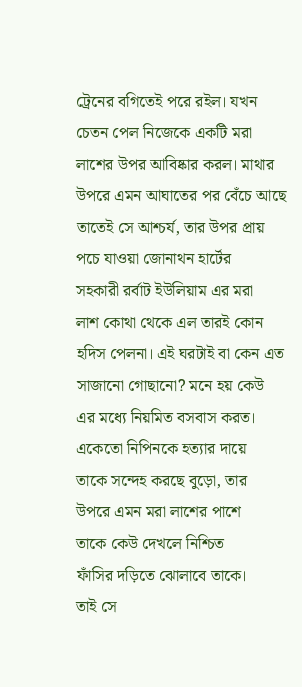ট্রেনের বগিতেই পরে রইল। যখন
চেতন পেল নিজেকে একটি মরা
লাশের উপর আবিষ্কার করল। মাথার
উপরে এমন আঘাতের পর বেঁচে আছে
তাতেই সে আশ্চর্য, তার উপর প্রায়
পচে যাওয়া জোনাথন হার্টের
সহকারী রর্বাট ইউলিয়াম এর মরা
লাশ কোথা থেকে এল তারই কোন
হদিস পেলনা। এই ঘরটাই বা কেন এত
সাজানো গোছানো? মনে হয় কেউ
এর মধ্যে নিয়মিত বসবাস করত।
একেতো নিপিনকে হত্যার দায়ে
তাকে সন্দেহ করছে বুড়ো, তার
উপরে এমন মরা লাশের পাশে
তাকে কেউ দেখলে নিশ্চিত
ফাঁসির দড়িতে ঝোলাবে তাকে।
তাই সে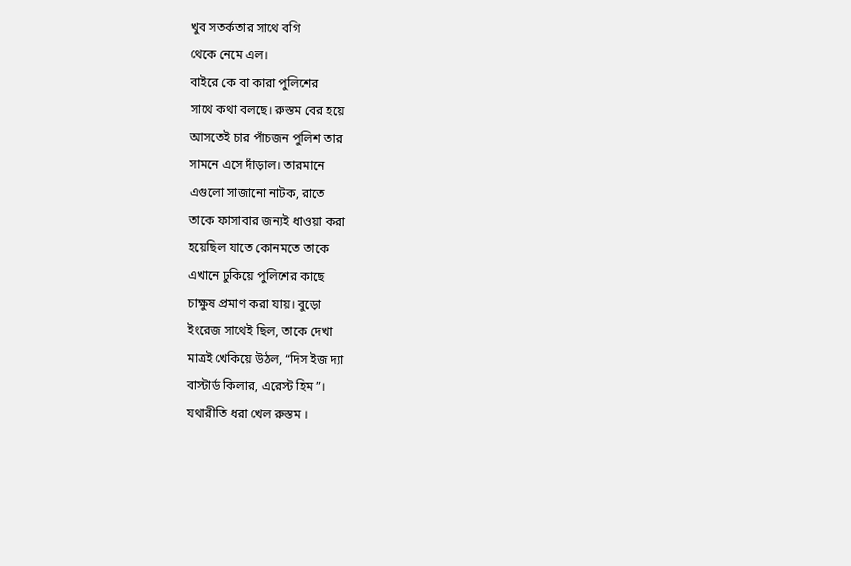খুব সতর্কতার সাথে বগি
থেকে নেমে এল।
বাইরে কে বা কারা পুলিশের
সাথে কথা বলছে। রুস্তম বের হয়ে
আসতেই চার পাঁচজন পুলিশ তার
সামনে এসে দাঁড়াল। তারমানে
এগুলো সাজানো নাটক, রাতে
তাকে ফাসাবার জন্যই ধাওয়া করা
হয়েছিল যাতে কোনমতে তাকে
এখানে ঢুকিয়ে পুলিশের কাছে
চাক্ষুষ প্রমাণ করা যায়। বুড়ো
ইংরেজ সাথেই ছিল, তাকে দেখা
মাত্রই খেকিয়ে উঠল, “দিস ইজ দ্যা
বাস্টার্ড কিলার, এরেস্ট হিম”।
যথারীতি ধরা খেল রুস্তম ।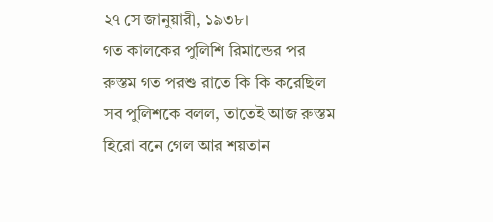২৭ সে জানুয়ারী, ১৯৩৮।
গত কালকের পুলিশি রিমান্ডের পর
রুস্তম গত পরশু রাতে কি কি করেছিল
সব পুলিশকে বলল, তাতেই আজ রুস্তম
হিরো বনে গেল আর শয়তান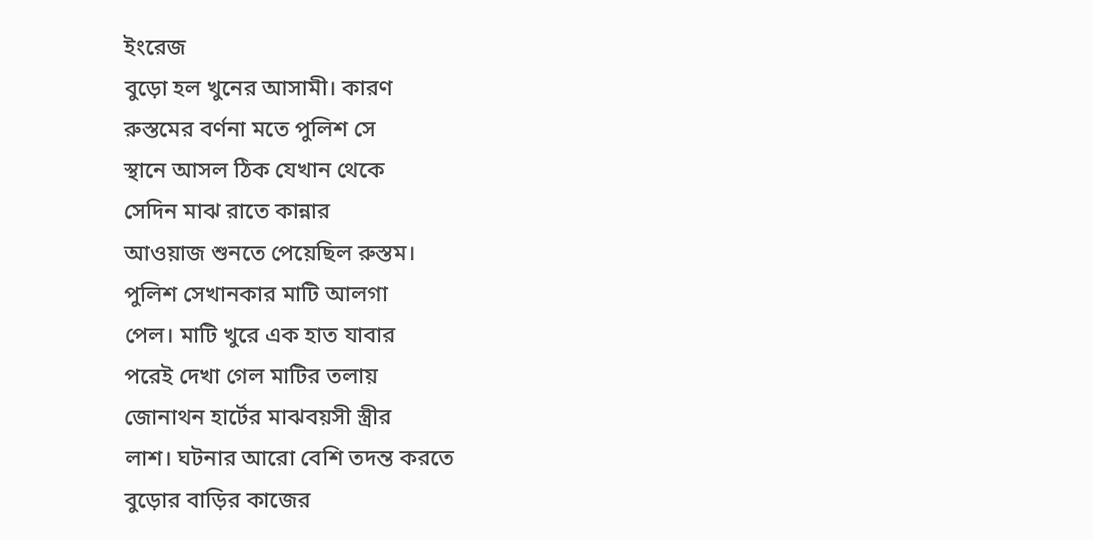ইংরেজ
বুড়ো হল খুনের আসামী। কারণ
রুস্তমের বর্ণনা মতে পুলিশ সে
স্থানে আসল ঠিক যেখান থেকে
সেদিন মাঝ রাতে কান্নার
আওয়াজ শুনতে পেয়েছিল রুস্তম।
পুলিশ সেখানকার মাটি আলগা
পেল। মাটি খুরে এক হাত যাবার
পরেই দেখা গেল মাটির তলায়
জোনাথন হার্টের মাঝবয়সী স্ত্রীর
লাশ। ঘটনার আরো বেশি তদন্ত করতে
বুড়োর বাড়ির কাজের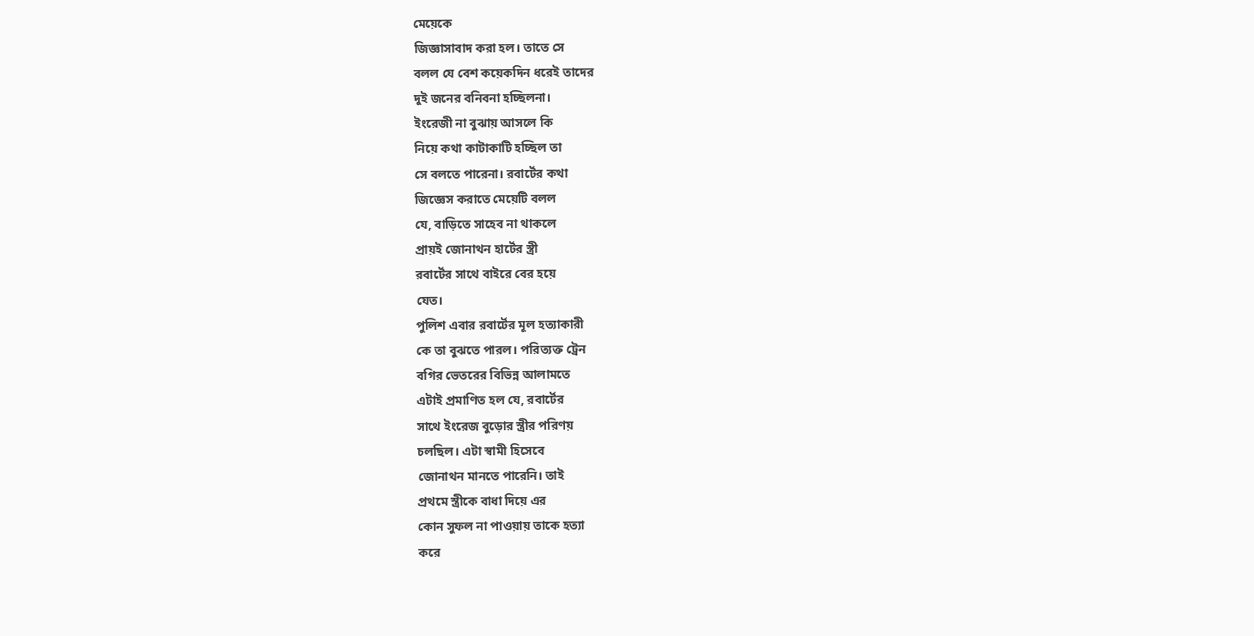মেয়েকে
জিজ্ঞাসাবাদ করা হল। তাতে সে
বলল যে বেশ কয়েকদিন ধরেই তাদের
দুই জনের বনিবনা হচ্ছিলনা।
ইংরেজী না বুঝায় আসলে কি
নিয়ে কথা কাটাকাটি হচ্ছিল তা
সে বলতে পারেনা। রবার্টের কথা
জিজ্ঞেস করাতে মেয়েটি বলল
যে, বাড়িতে সাহেব না থাকলে
প্রায়ই জোনাথন হার্টের স্ত্রী
রবার্টের সাথে বাইরে বের হয়ে
যেত।
পুলিশ এবার রবার্টের মূল হত্যাকারী
কে তা বুঝতে পারল। পরিত্যক্ত ট্রেন
বগির ভেতরের বিভিন্ন আলামতে
এটাই প্রমাণিত হল যে, রবার্টের
সাথে ইংরেজ বুড়োর স্ত্রীর পরিণয়
চলছিল। এটা স্বামী হিসেবে
জোনাথন মানতে পারেনি। তাই
প্রথমে স্ত্রীকে বাধা দিয়ে এর
কোন সুফল না পাওয়ায় তাকে হত্যা
করে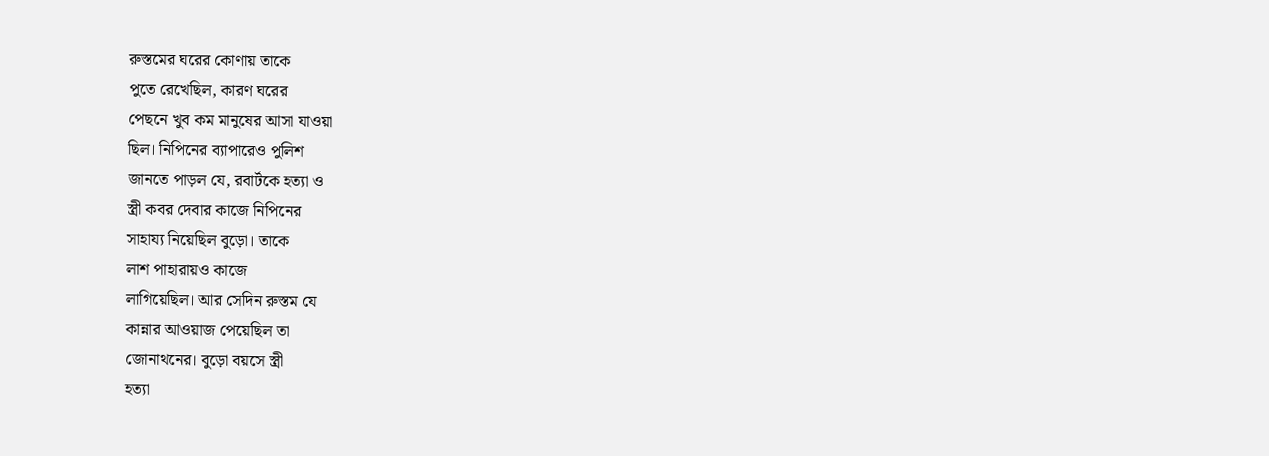রুস্তমের ঘরের কোণায় তাকে
পুতে রেখেছিল, কারণ ঘরের
পেছনে খুব কম মানুষের আসা যাওয়া
ছিল। নিপিনের ব্যাপারেও পুলিশ
জানতে পাড়ল যে, রবার্টকে হত্যা ও
স্ত্রী কবর দেবার কাজে নিপিনের
সাহায্য নিয়েছিল বুড়ো। তাকে
লাশ পাহারায়ও কাজে
লাগিয়েছিল। আর সেদিন রুস্তম যে
কান্নার আওয়াজ পেয়েছিল তা
জোনাথনের। বুড়ো বয়সে স্ত্রী
হত্যা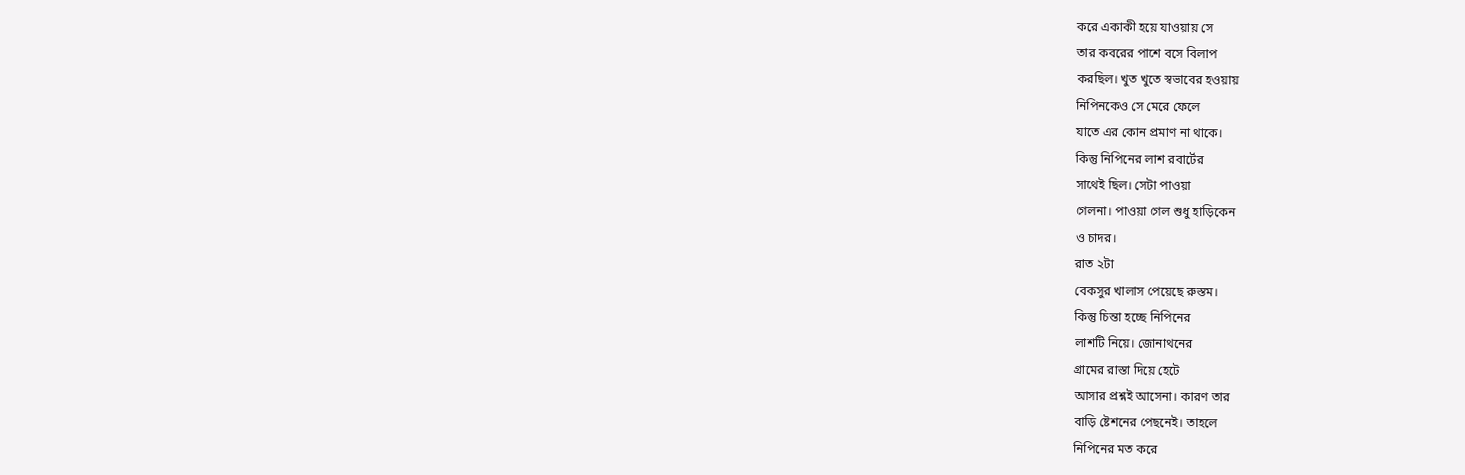করে একাকী হয়ে যাওয়ায় সে
তার কবরের পাশে বসে বিলাপ
করছিল। খুত খুতে স্বভাবের হওয়ায়
নিপিনকেও সে মেরে ফেলে
যাতে এর কোন প্রমাণ না থাকে।
কিন্তু নিপিনের লাশ রবার্টের
সাথেই ছিল। সেটা পাওয়া
গেলনা। পাওয়া গেল শুধু হাড়িকেন
ও চাদর।
রাত ২টা
বেকসুর খালাস পেয়েছে রুস্তম।
কিন্তু চিন্তা হচ্ছে নিপিনের
লাশটি নিয়ে। জোনাথনের
গ্রামের রাস্তা দিয়ে হেটে
আসার প্রশ্নই আসেনা। কারণ তার
বাড়ি ষ্টেশনের পেছনেই। তাহলে
নিপিনের মত করে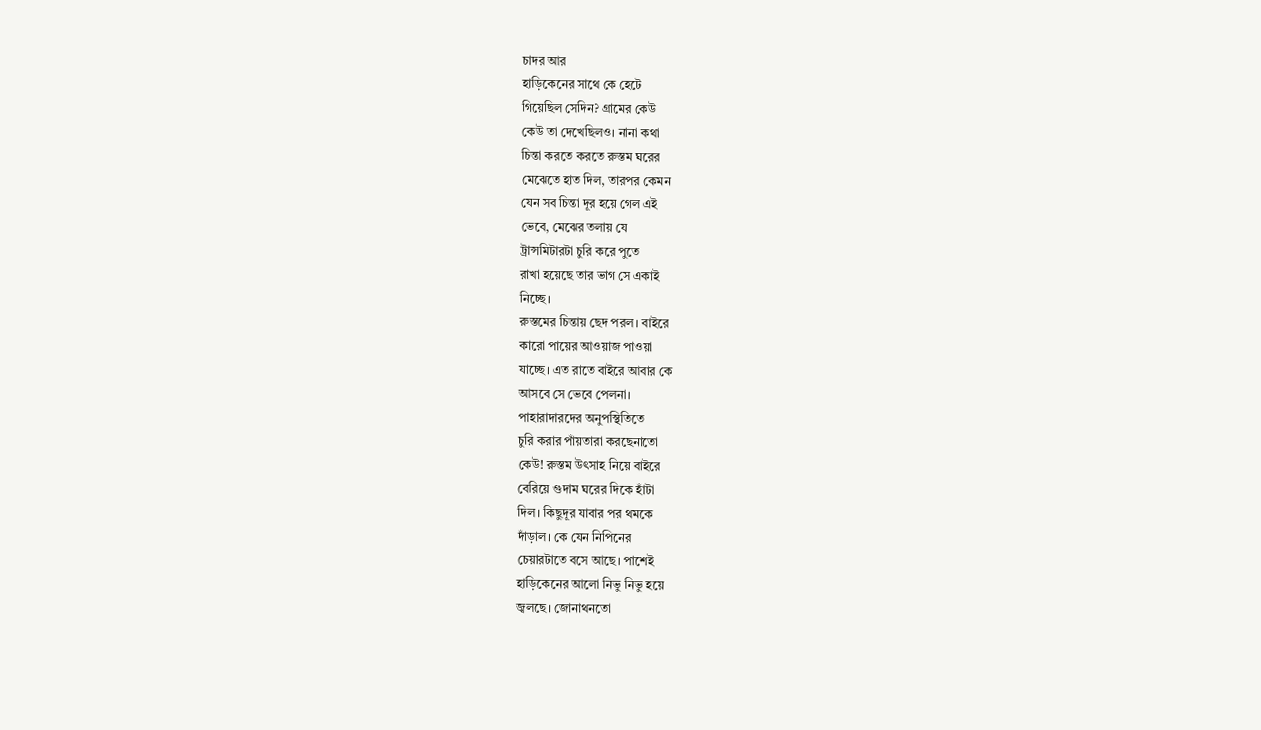চাদর আর
হাড়িকেনের সাথে কে হেটে
গিয়েছিল সেদিন? গ্রামের কেউ
কেউ তা দেখেছিলও। নানা কথা
চিন্তা করতে করতে রুস্তম ঘরের
মেঝেতে হাত দিল, তারপর কেমন
যেন সব চিন্তা দূর হয়ে গেল এই
ভেবে, মেঝের তলায় যে
ট্রান্সমিটারটা চুরি করে পুতে
রাখা হয়েছে তার ভাগ সে একাই
নিচ্ছে।
রুস্তমের চিন্তায় ছেদ পরল। বাইরে
কারো পায়ের আওয়াজ পাওয়া
যাচ্ছে। এত রাতে বাইরে আবার কে
আসবে সে ভেবে পেলনা।
পাহারাদারদের অনুপস্থিতিতে
চুরি করার পাঁয়তারা করছেনাতো
কেউ! রুস্তম উৎসাহ নিয়ে বাইরে
বেরিয়ে গুদাম ঘরের দিকে হাঁটা
দিল। কিছুদূর যাবার পর থমকে
দাঁড়াল। কে যেন নিপিনের
চেয়ারটাতে বসে আছে। পাশেই
হাড়িকেনের আলো নিভু নিভু হয়ে
জ্বলছে। জোনাথনতো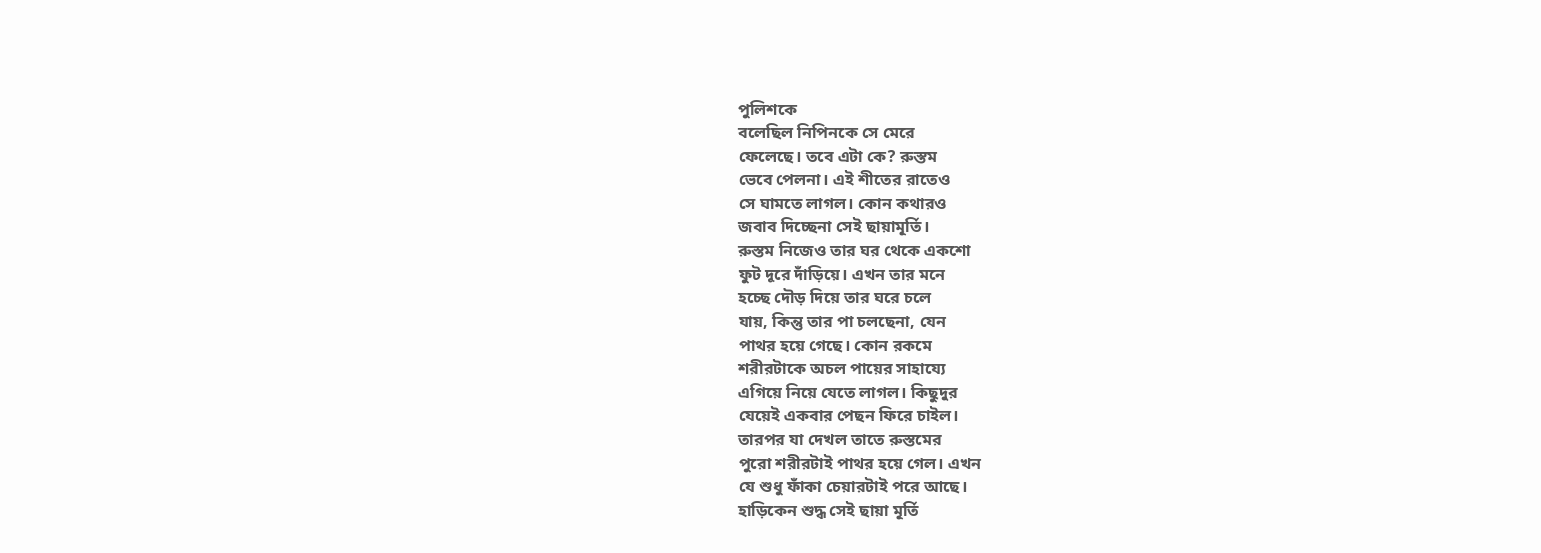পুলিশকে
বলেছিল নিপিনকে সে মেরে
ফেলেছে। তবে এটা কে? রুস্তম
ভেবে পেলনা। এই শীতের রাতেও
সে ঘামতে লাগল। কোন কথারও
জবাব দিচ্ছেনা সেই ছায়ামূর্তি।
রুস্তম নিজেও তার ঘর থেকে একশো
ফুট দূরে দাঁড়িয়ে। এখন তার মনে
হচ্ছে দৌড় দিয়ে তার ঘরে চলে
যায়, কিন্তু তার পা চলছেনা, যেন
পাথর হয়ে গেছে। কোন রকমে
শরীরটাকে অচল পায়ের সাহায্যে
এগিয়ে নিয়ে যেতে লাগল। কিছুদুর
যেয়েই একবার পেছন ফিরে চাইল।
তারপর যা দেখল তাতে রুস্তমের
পুরো শরীরটাই পাথর হয়ে গেল। এখন
যে শুধু ফাঁকা চেয়ারটাই পরে আছে।
হাড়িকেন শুদ্ধ সেই ছায়া মূর্তি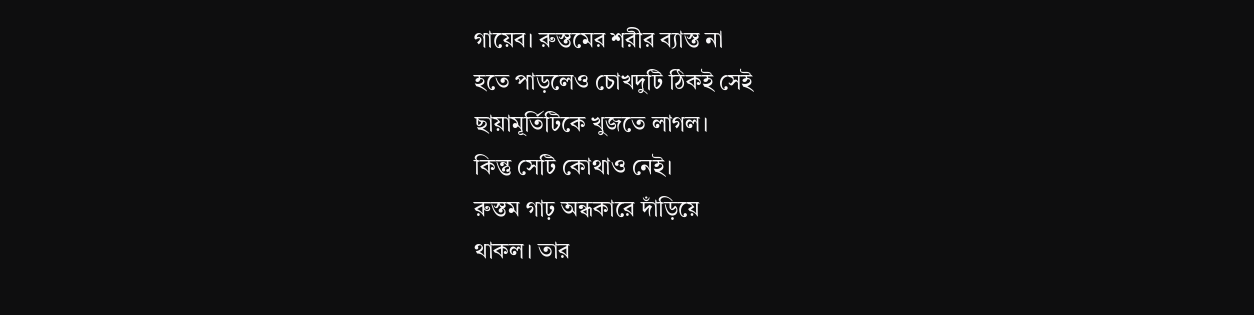গায়েব। রুস্তমের শরীর ব্যাস্ত না
হতে পাড়লেও চোখদুটি ঠিকই সেই
ছায়ামূর্তিটিকে খুজতে লাগল।
কিন্তু সেটি কোথাও নেই।
রুস্তম গাঢ় অন্ধকারে দাঁড়িয়ে
থাকল। তার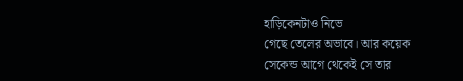হাড়িকেনটাও নিভে
গেছে তেলের অভাবে। আর কয়েক
সেকেন্ড আগে থেকেই সে তার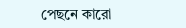পেছনে কারো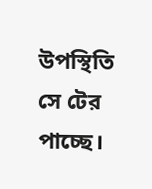উপস্থিতি সে টের
পাচ্ছে।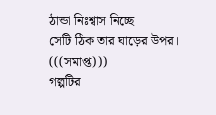ঠান্ডা নিঃশ্বাস নিচ্ছে
সেটি ঠিক তার ঘাড়ের উপর।
(((সমাপ্ত)))
গল্পটির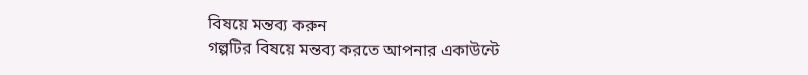বিষয়ে মন্তব্য করুন
গল্পটির বিষয়ে মন্তব্য করতে আপনার একাউন্টে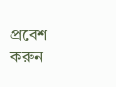প্রবেশ করুন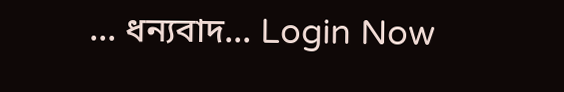... ধন্যবাদ... Login Now